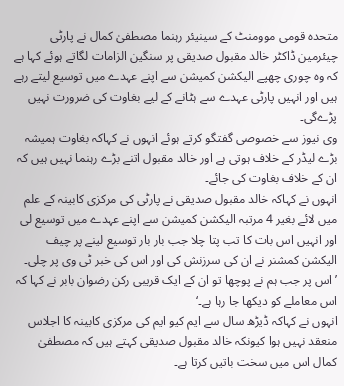متحدہ قومی موومنٹ کے سینیئر رہنما مصطفیٰ کمال نے پارٹی چیئرمین ڈاکٹر خالد مقبول صدیقی پر سنگین الزامات لگاتے ہوئے کہا ہے کہ وہ چوری چھپے الیکشن کمیشن سے اپنے عہدے میں توسیع لیتے رہے ہیں اور انہیں پارٹی عہدے سے ہٹانے کے لیے بغاوت کی ضرورت نہیں پڑےگی۔
وی نیوز سے خصوصی گفتگو کرتے ہوئے انہوں نے کہاکہ بغاوت ہمیشہ بڑے لیڈر کے خلاف ہوتی ہے اور خالد مقبول اتنے بڑے رہنما نہیں ہیں کہ ان کے خلاف بغاوت کی جائے۔
انہوں نے کہاکہ خالد مقبول صدیقی نے پارٹی کی مرکزی کابینہ کے علم میں لائے بغیر 4 مرتبہ الیکشن کمیشن سے اپنے عہدے میں توسیع لی اور انہیں اس بات کا تب پتا چلا جب بار بار توسیع لینے پر چیف الیکشن کمشنر نے ان کی سرزنش کی اور اس کی خبر ٹی وی پر چلی۔
’اس پر جب ہم نے پوچھا تو ان کے ایک قریبی رکن رضوان بابر نے کہا کہ اس معاملے کو دیکھا جا رہا ہے۔‘
انہوں نے کہاکہ ڈیڑھ سال سے ایم کیو ایم کی مرکزی کابینہ کا اجلاس منعقد نہیں ہوا کیونکہ خالد مقبول صدیقی کہتے ہیں کہ مصطفیٰ کمال اس میں سخت باتیں کرتا ہے۔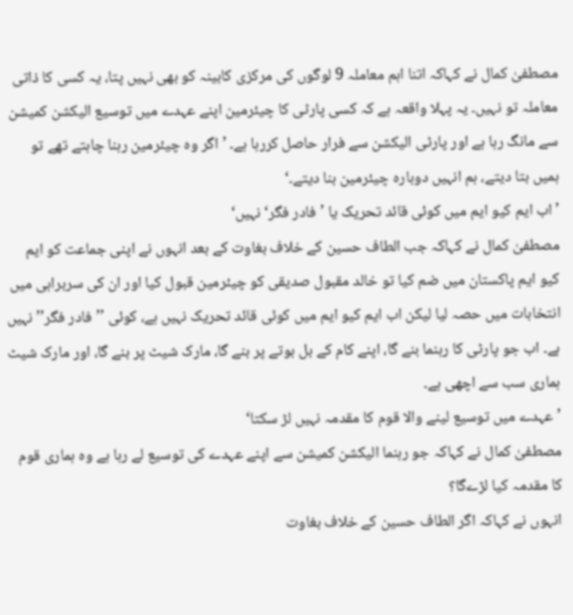مصطفیٰ کمال نے کہاکہ اتنا اہم معاملہ 9 لوگوں کی مرکزی کابینہ کو بھی نہیں پتا، یہ کسی کا ذاتی معاملہ تو نہیں۔ یہ پہلا واقعہ ہے کہ کسی پارٹی کا چیئرمین اپنے عہدے میں توسیع الیکشن کمیشن سے مانگ رہا ہے اور پارٹی الیکشن سے فرار حاصل کررہا ہے۔ ’اگر وہ چیئرمین رہنا چاہتے تھے تو ہمیں بتا دیتے، ہم انہیں دوبارہ چیئرمین بنا دیتے۔‘
’اب ایم کیو ایم میں کوئی قائد تحریک یا ’فادر فگر‘ نہیں‘
مصطفیٰ کمال نے کہاکہ جب الطاف حسین کے خلاف بغاوت کے بعد انہوں نے اپنی جماعت کو ایم کیو ایم پاکستان میں ضم کیا تو خالد مقبول صدیقی کو چیئرمین قبول کیا اور ان کی سربراہی میں انتخابات میں حصہ لیا لیکن اب ایم کیو ایم میں کوئی قائد تحریک نہیں ہے، کوئی ’’فادر فگر’’ نہیں ہے۔ اب جو پارٹی کا رہنما بنے گا، اپنے کام کے بل بوتے پر بنے گا، مارک شیٹ پر بنے گا، اور مارک شیٹ ہماری سب سے اچھی ہے۔
’عہدے میں توسیع لینے والا قوم کا مقدمہ نہیں لڑ سکتا‘
مصطفیٰ کمال نے کہاکہ جو رہنما الیکشن کمیشن سے اپنے عہدے کی توسیع لے رہا ہے وہ ہماری قوم کا مقدمہ کیا لڑےگا؟
انہوں نے کہاکہ اگر الطاف حسین کے خلاف بغاوت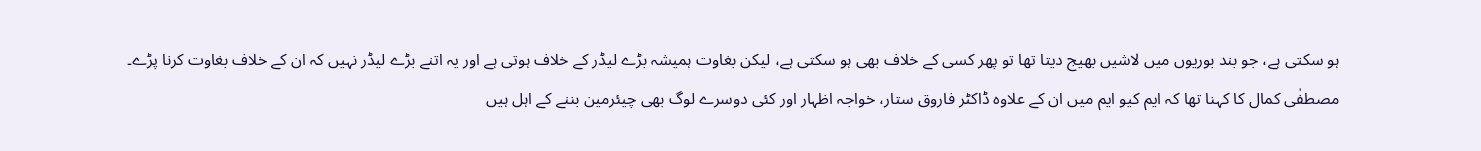ہو سکتی ہے، جو بند بوریوں میں لاشیں بھیج دیتا تھا تو پھر کسی کے خلاف بھی ہو سکتی ہے، لیکن بغاوت ہمیشہ بڑے لیڈر کے خلاف ہوتی ہے اور یہ اتنے بڑے لیڈر نہیں کہ ان کے خلاف بغاوت کرنا پڑے۔
مصطفٰی کمال کا کہنا تھا کہ ایم کیو ایم میں ان کے علاوہ ڈاکٹر فاروق ستار، خواجہ اظہار اور کئی دوسرے لوگ بھی چیئرمین بننے کے اہل ہیں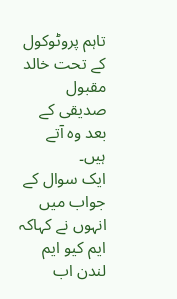تاہم پروٹوکول کے تحت خالد مقبول صدیقی کے بعد وہ آتے ہیں۔
ایک سوال کے جواب میں انہوں نے کہاکہ ایم کیو ایم لندن اب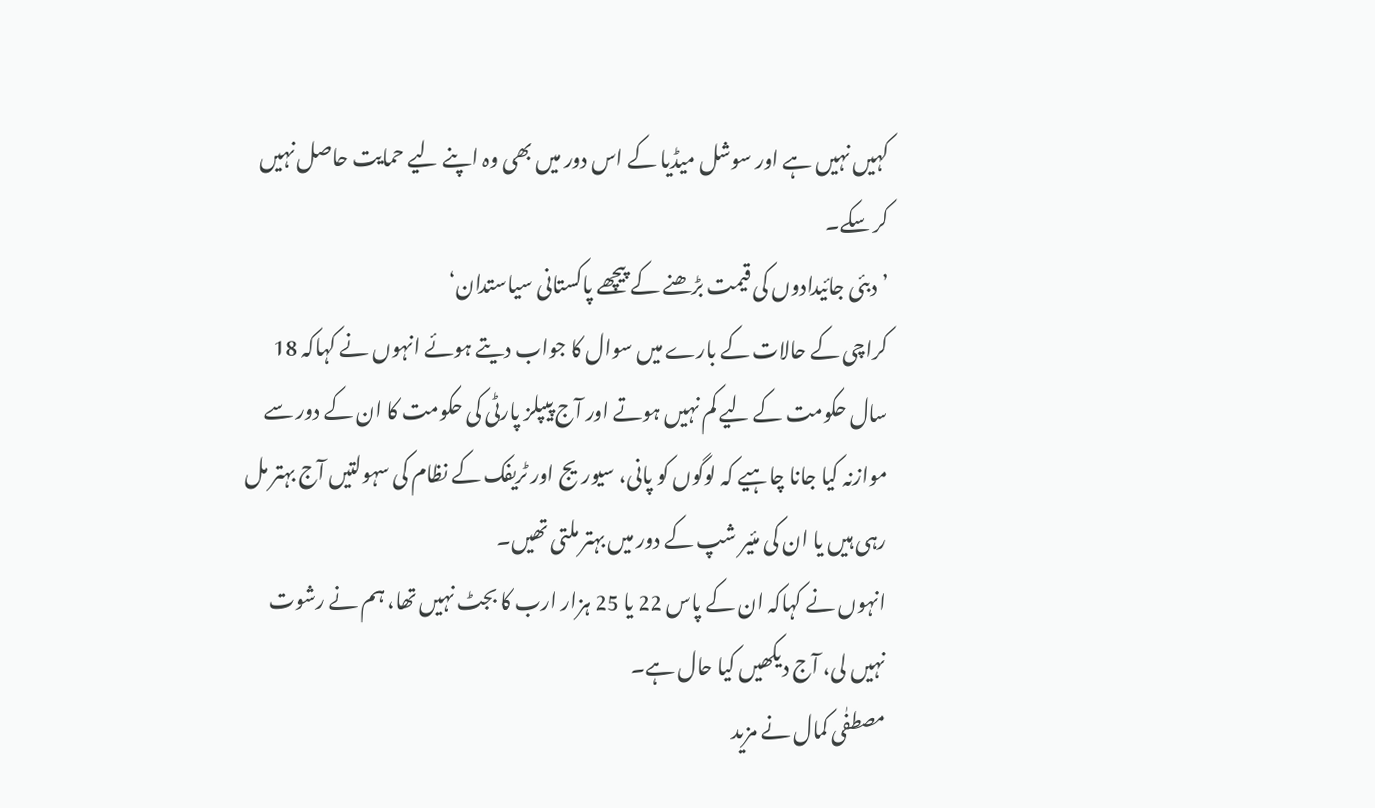کہیں نہیں ہے اور سوشل میڈیا کے اس دور میں بھی وہ اپنے لیے حمایت حاصل نہیں کر سکے۔
’دبئی جائیدادوں کی قیمت بڑھنے کے پیچھے پاکستانی سیاستدان‘
کراچی کے حالات کے بارے میں سوال کا جواب دیتے ہوئے انہوں نے کہاکہ 18 سال حکومت کے لیے کم نہیں ہوتے اور آج پیپلز پارٹی کی حکومت کا ان کے دور سے موازنہ کیا جانا چاہیے کہ لوگوں کو پانی، سیوریج اور ٹریفک کے نظام کی سہولتیں آج بہتر مل رہی ہیں یا ان کی مئیر شپ کے دور میں بہتر ملتی تھیں۔
انہوں نے کہاکہ ان کے پاس 22 یا 25 ہزار ارب کا بجٹ نہیں تھا، ہم نے رشوت نہیں لی، آج دیکھیں کیا حال ہے۔
مصطفٰی کمال نے مزید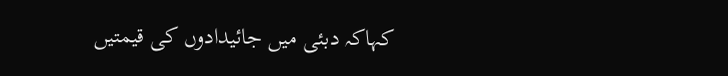کہاکہ دبئی میں جائیدادوں کی قیمتیں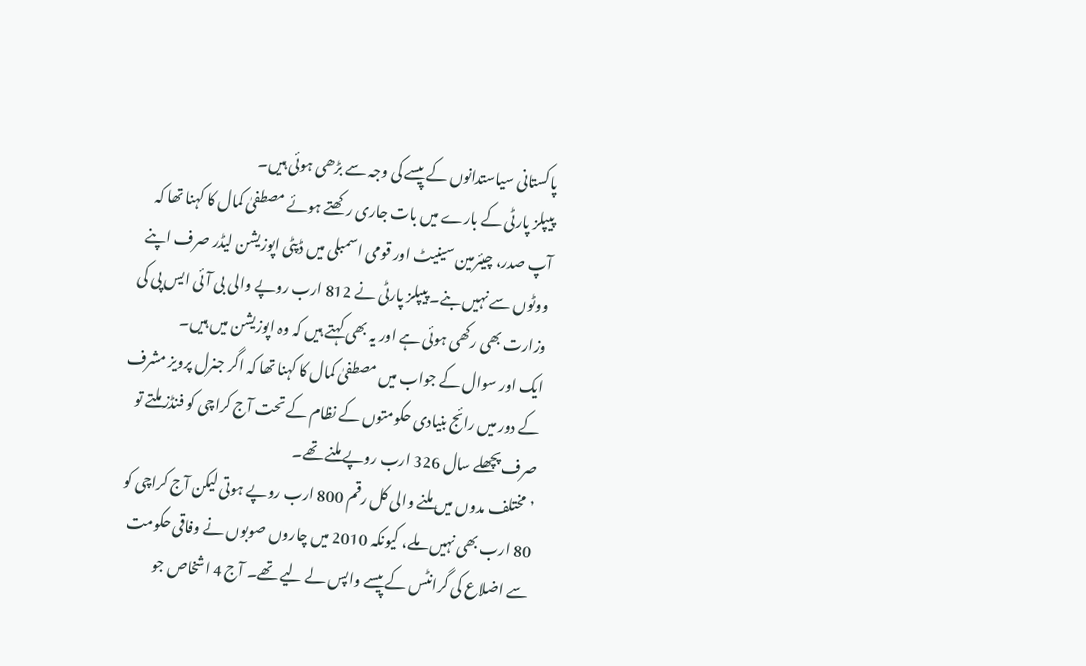پاکستانی سیاستدانوں کے پیسے کی وجہ سے بڑھی ہوئی ہیں۔
پیپلز پارٹی کے بارے میں بات جاری رکھتے ہوئے مصطفیٰ کمال کا کہنا تھا کہ آپ صدر، چیئرمین سینیٹ اور قومی اسمبلی میں ڈپٹی اپوزیشن لیڈر صرف اپنے ووٹوں سے نہیں بنے۔ پیپلز پارٹی نے 812 ارب روپے والی بی آئی ایس پی کی وزارت بھی رکھی ہوئی ہے اور یہ بھی کہتے ہیں کہ وہ اپوزیشن میں ہیں۔
ایک اور سوال کے جواب میں مصطفیٰ کمال کا کہنا تھا کہ اگر جنرل پرویز مشرف کے دور میں رائج بنیادی حکومتوں کے نظام کے تحت آج کراچی کو فنڈز ملتے تو صرف پچھلے سال 326 ارب روپے ملنے تھے۔
’مختلف مدوں میں ملنے والی کل رقم 800 ارب روپے ہوتی لیکن آج کراچی کو 80 ارب بھی نہیں ملے، کیونکہ 2010 میں چاروں صوبوں نے وفاقی حکومت سے اضلاع کی گرانٹس کے پیسے واپس لے لیے تھے۔ آج 4 اشخاص جو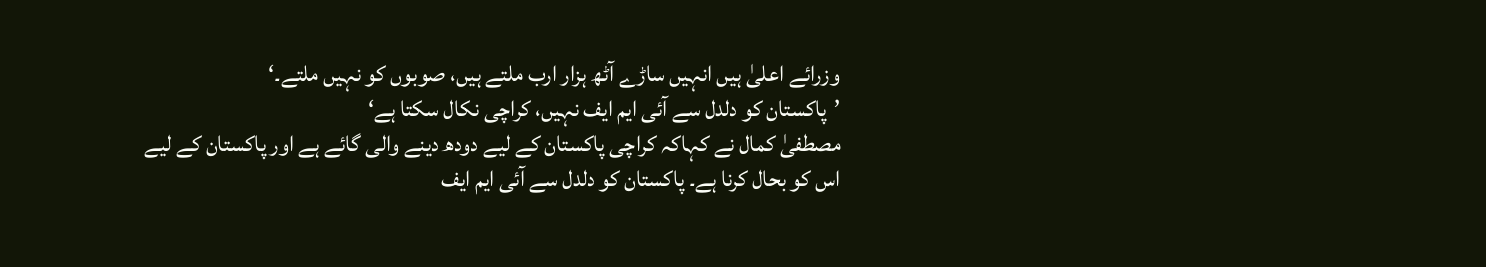وزرائے اعلیٰ ہیں انہیں ساڑے آٹھ ہزار ارب ملتے ہیں، صوبوں کو نہیں ملتے۔‘
’پاکستان کو دلدل سے آئی ایم ایف نہیں، کراچی نکال سکتا ہے‘
مصطفیٰ کمال نے کہاکہ کراچی پاکستان کے لیے دودھ دینے والی گائے ہے اور پاکستان کے لیے اس کو بحال کرنا ہے۔ پاکستان کو دلدل سے آئی ایم ایف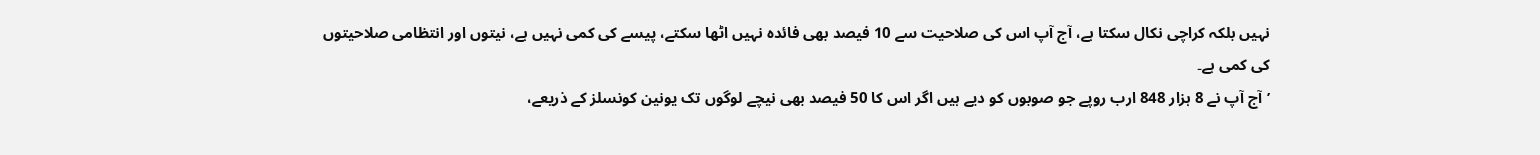نہیں بلکہ کراچی نکال سکتا ہے، آج آپ اس کی صلاحیت سے 10 فیصد بھی فائدہ نہیں اٹھا سکتے، پیسے کی کمی نہیں ہے، نیتوں اور انتظامی صلاحیتوں کی کمی ہے۔
’آج آپ نے 8 ہزار 848 ارب روپے جو صوبوں کو دیے ہیں اگر اس کا 50 فیصد بھی نیچے لوگوں تک یونین کونسلز کے ذریعے،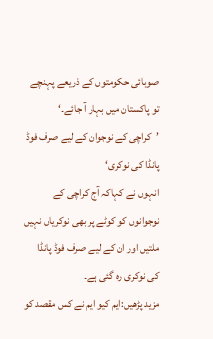صوبائی حکومتوں کے ذریعے پہنچے تو پاکستان میں بہار آ جائے۔‘
’کراچی کے نوجوان کے لیے صرف فوڈ پانڈا کی نوکری‘
انہوں نے کہاکہ آج کراچی کے نوجوانوں کو کوٹے پر بھی نوکریاں نہیں ملتیں اور ان کے لیے صرف فوڈ پانڈا کی نوکری رہ گئی ہے۔
مزید پڑھیں:ایم کیو ایم نے کس مقصد کو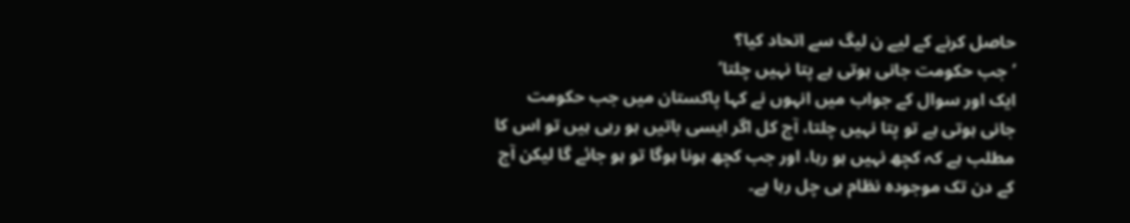حاصل کرنے کے لیے ن لیگ سے اتحاد کیا؟
’جب حکومت جانی ہوتی ہے پتا نہیں چلتا‘
ایک اور سوال کے جواب میں انہوں نے کہا پاکستان میں جب حکومت جانی ہوتی ہے تو پتا نہیں چلتا، آج کل اگر ایسی باتیں ہو رہی ہیں تو اس کا مطلب ہے کہ کچھ نہیں ہو رہا، اور جب کچھ ہونا ہوگا تو ہو جائے گا لیکن آج کے دن تک موجودہ نظام ہی چل رہا ہے۔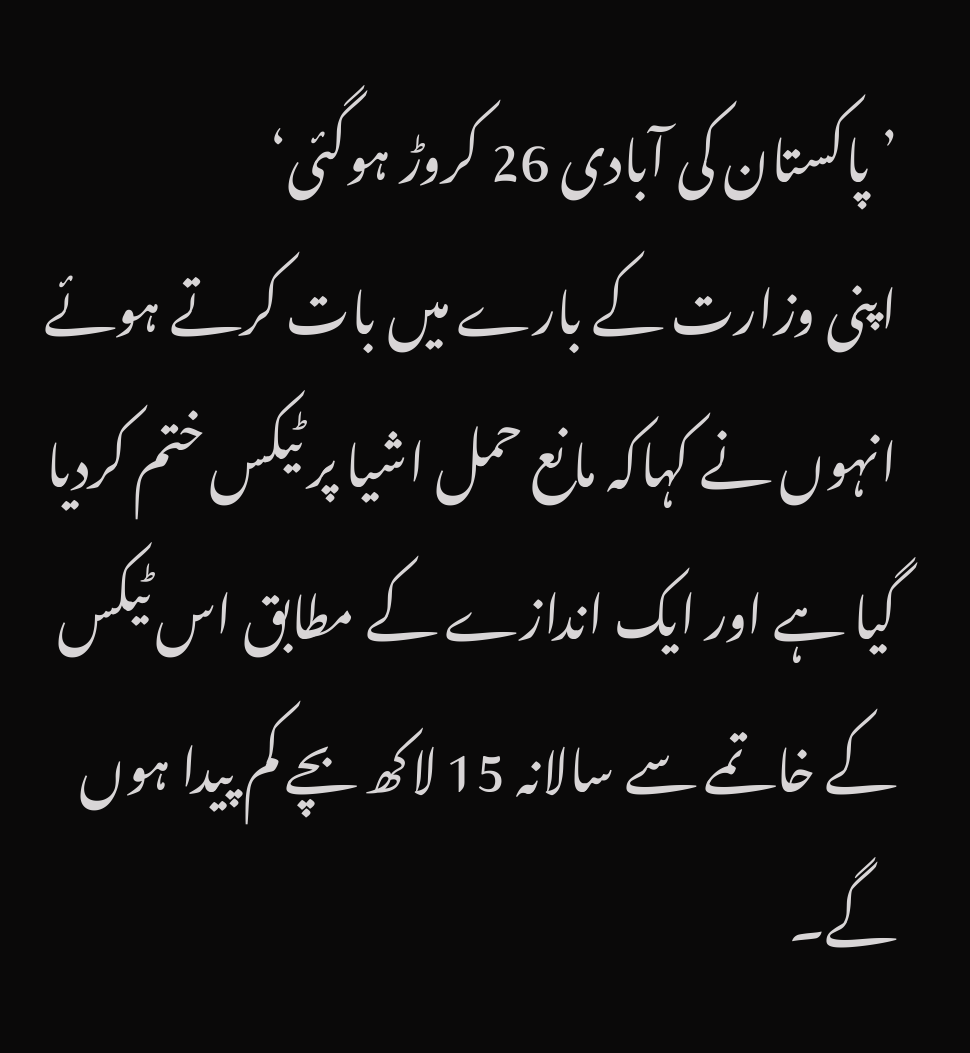’پاکستان کی آبادی 26 کروڑ ہوگئی‘
اپنی وزارت کے بارے میں بات کرتے ہوئے انہوں نے کہاکہ مانع حمل اشیا پر ٹیکس ختم کردیا گیا ہے اور ایک اندازے کے مطابق اس ٹیکس کے خاتمے سے سالانہ 15 لاکھ بچے کم پیدا ہوں گے۔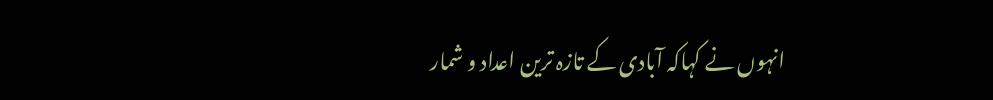انہوں نے کہاکہ آبادی کے تازہ ترین اعداد و شمار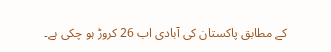کے مطابق پاکستان کی آبادی اب 26 کروڑ ہو چکی ہے۔